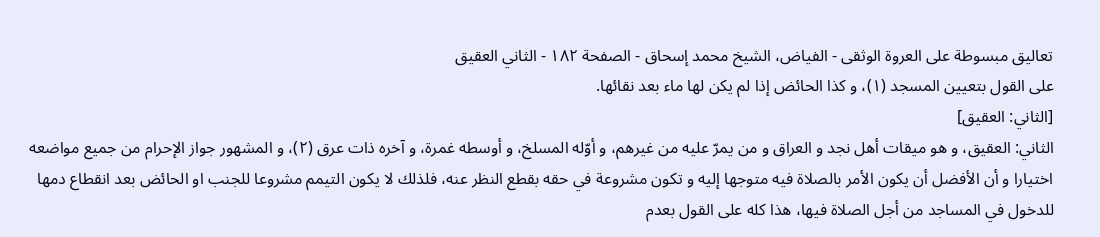تعاليق مبسوطة على العروة الوثقى - الفياض، الشيخ محمد إسحاق - الصفحة ١٨٢ - الثاني العقيق
على القول بتعيين المسجد (١)، و كذا الحائض إذا لم يكن لها ماء بعد نقائها.
[الثاني: العقيق]
الثاني: العقيق، و هو ميقات أهل نجد و العراق و من يمرّ عليه من غيرهم، و أوّله المسلخ، و أوسطه غمرة، و آخره ذات عرق (٢)، و المشهور جواز الإحرام من جميع مواضعه اختيارا و أن الأفضل أن يكون الأمر بالصلاة فيه متوجها إليه و تكون مشروعة في حقه بقطع النظر عنه، فلذلك لا يكون التيمم مشروعا للجنب او الحائض بعد انقطاع دمها للدخول في المساجد من أجل الصلاة فيها، هذا كله على القول بعدم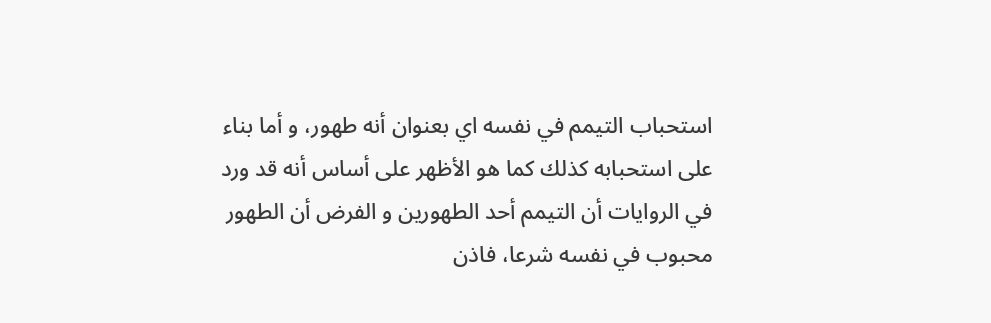استحباب التيمم في نفسه اي بعنوان أنه طهور، و أما بناء على استحبابه كذلك كما هو الأظهر على أساس أنه قد ورد في الروايات أن التيمم أحد الطهورين و الفرض أن الطهور محبوب في نفسه شرعا، فاذن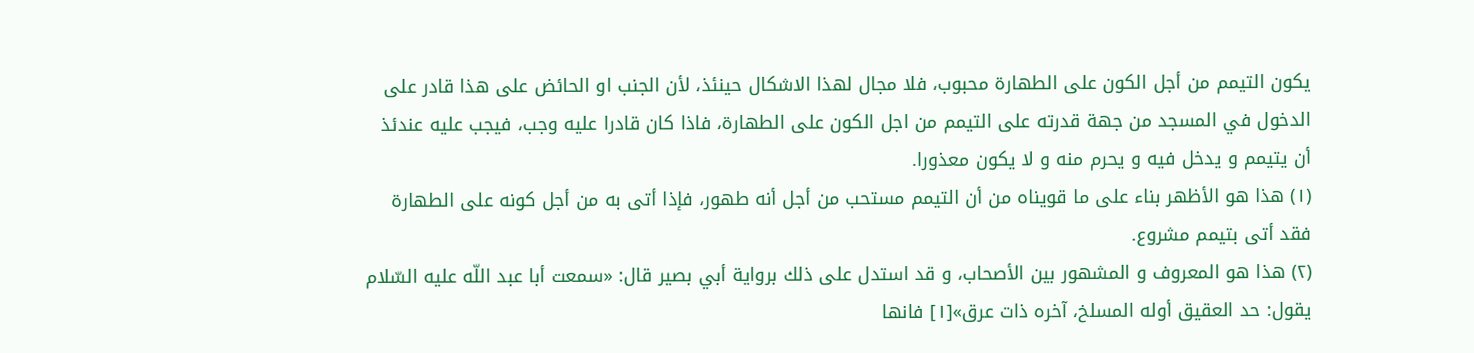يكون التيمم من أجل الكون على الطهارة محبوب، فلا مجال لهذا الاشكال حينئذ، لأن الجنب او الحائض على هذا قادر على الدخول في المسجد من جهة قدرته على التيمم من اجل الكون على الطهارة، فاذا كان قادرا عليه وجب، فيجب عليه عندئذ أن يتيمم و يدخل فيه و يحرم منه و لا يكون معذورا.
(١) هذا هو الأظهر بناء على ما قويناه من أن التيمم مستحب من أجل أنه طهور، فإذا أتى به من أجل كونه على الطهارة فقد أتى بتيمم مشروع.
(٢) هذا هو المعروف و المشهور بين الأصحاب، و قد استدل على ذلك برواية أبي بصير قال: «سمعت أبا عبد اللّه عليه السّلام يقول: حد العقيق أوله المسلخ، آخره ذات عرق»[١] فانها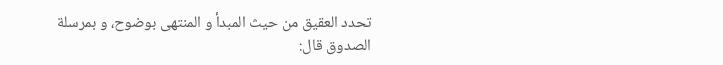تحدد العقيق من حيث المبدأ و المنتهى بوضوح، و بمرسلة الصدوق قال: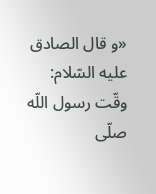«و قال الصادق عليه السّلام: وقّت رسول اللّه صلّى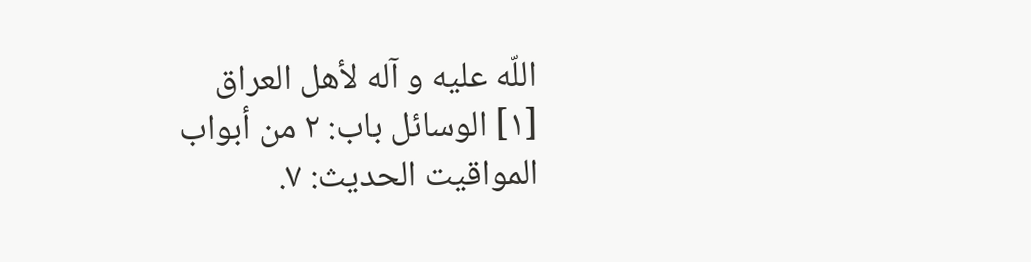اللّه عليه و آله لأهل العراق
[١] الوسائل باب: ٢ من أبواب المواقيت الحديث: ٧.